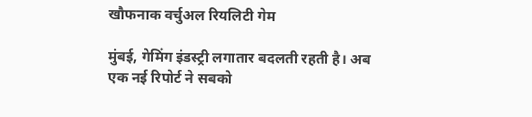खौफनाक वर्चुअल रियलिटी गेम

मुंबई, गेमिंग इंडस्ट्री लगातार बदलती रहती है। अब एक नई रिपोर्ट ने सबको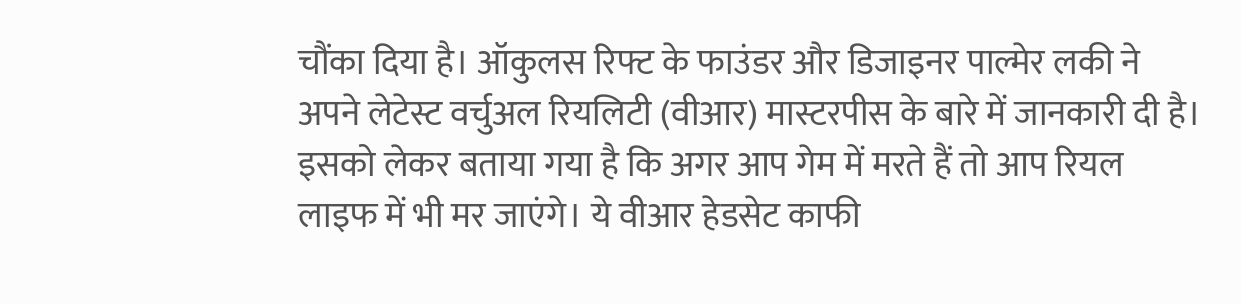चौंका दिया है। ऑकुलस रिफ्ट के फाउंडर और डिजाइनर पाल्मेर लकी ने अपने लेटेस्ट वर्चुअल रियलिटी (वीआर) मास्टरपीस के बारे में जानकारी दी है। इसको लेकर बताया गया है कि अगर आप गेम में मरते हैं तो आप रियल लाइफ में भी मर जाएंगे। ये वीआर हेडसेट काफी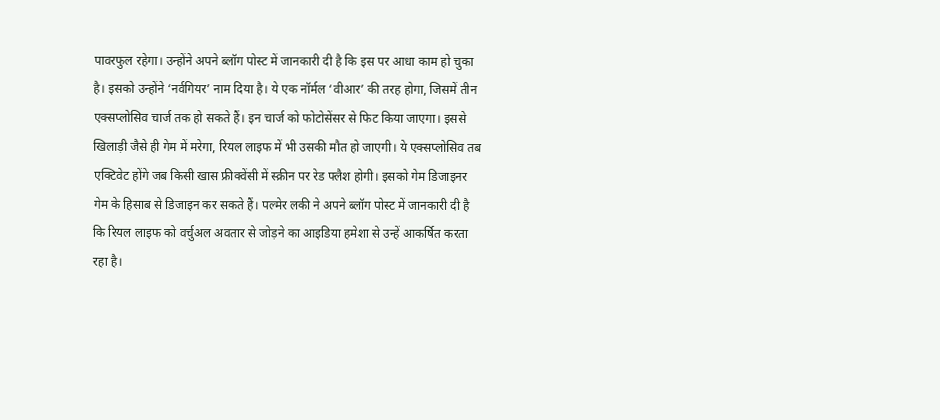पावरफुल रहेगा। उन्होंने अपने ब्लॉग पोस्ट में जानकारी दी है कि इस पर आधा काम हो चुका है। इसको उन्होंने ‘नर्वगियर’ नाम दिया है। ये एक नॉर्मल ‘वीआर’ की तरह होगा, जिसमें तीन एक्सप्लोसिव चार्ज तक हो सकते हैं। इन चार्ज को फोटोसेंसर से फिट किया जाएगा। इससे खिलाड़ी जैसे ही गेम में मरेगा, रियल लाइफ में भी उसकी मौत हो जाएगी। ये एक्सप्लोसिव तब एक्टिवेट होंगे जब किसी खास फ्रीक्वेंसी में स्क्रीन पर रेड फ्लैश होगी। इसको गेम डिजाइनर गेम के हिसाब से डिजाइन कर सकते हैं। पल्मेर लकी ने अपने ब्लॉग पोस्ट में जानकारी दी है कि रियल लाइफ को वर्चुअल अवतार से जोड़ने का आइडिया हमेशा से उन्हें आकर्षित करता रहा है।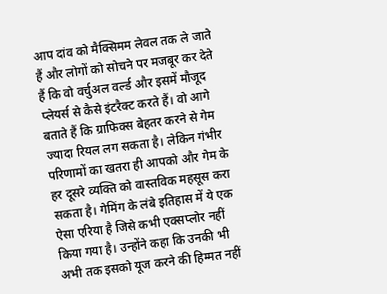आप दांव को मैक्सिमम लेवल तक ले जाते हैं और लोगों को सोचने पर मजबूर कर देते हैं कि वो वर्चुअल वर्ल्ड और इसमें मौजूद प्लेयर्स से कैसे इंटरैक्ट करते हैं। वो आगे बताते हैं कि ग्राफिक्स बेहतर करने से गेम ज्यादा रियल लग सकता है। लेकिन गंभीर परिणामों का खतरा ही आपको और गेम के हर दूसरे व्यक्ति को वास्तविक महसूस करा सकता है। गेमिंग के लंबे इतिहास में ये एक ऐसा एरिया है जिसे कभी एक्सप्लोर नहीं किया गया है। उन्होंने कहा कि उनकी भी अभी तक इसको यूज करने की हिम्मत नहीं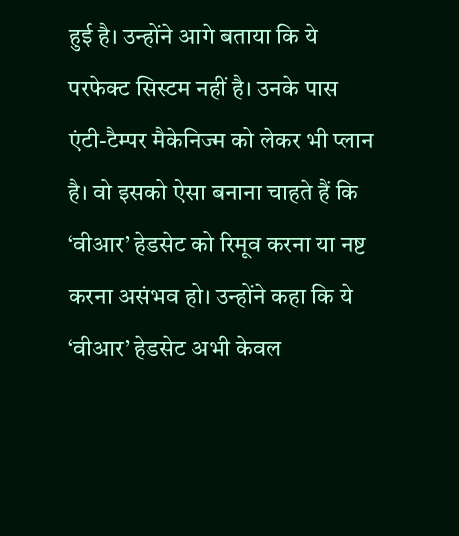हुई है। उन्होंने आगे बताया कि ये परफेक्ट सिस्टम नहीं है। उनके पास एंटी-टैम्पर मैकेनिज्म को लेकर भी प्लान है। वो इसको ऐसा बनाना चाहते हैं कि ‘वीआर’ हेडसेट को रिमूव करना या नष्ट करना असंभव हो। उन्होंने कहा कि ये ‘वीआर’ हेडसेट अभी केवल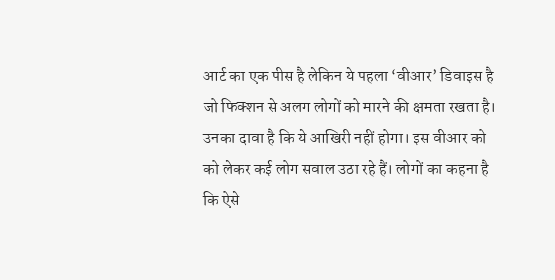आर्ट का एक पीस है लेकिन ये पहला ‘वीआर’ डिवाइस है जो फिक्शन से अलग लोगों को मारने की क्षमता रखता है। उनका दावा है कि ये आखिरी नहीं होगा। इस वीआर को को लेकर कई लोग सवाल उठा रहे हैं। लोगों का कहना है कि ऐसे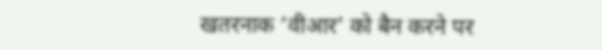खतरनाक ‘वीआर’ को बैन करने पर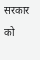सरकार को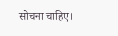सोचना चाहिए।